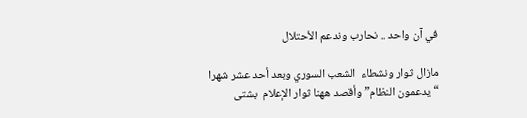في آن واحد .. نحارب وندعم الأحتلال

مازال ثوار ونشطاء  الشعب السوري وبعد أحد عشر شهرا “يدعمون النظام” وأقصد ههنا ثوار الإعلام  بشتى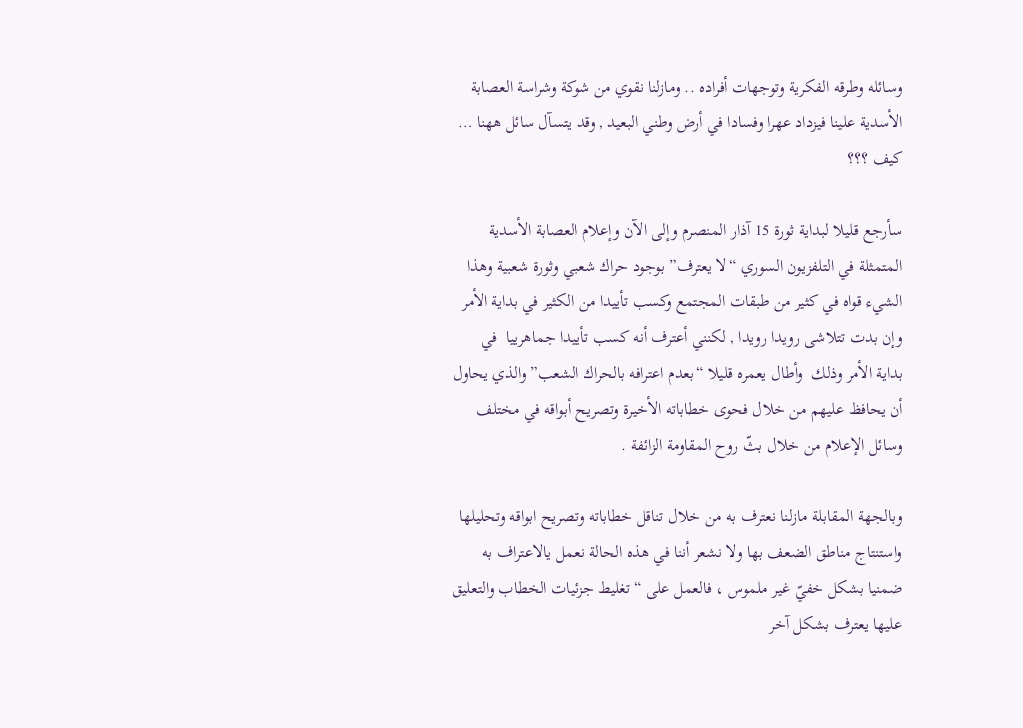وسائله وطرقه الفكرية وتوجهات أفراده .. ومازلنا نقوي من شوكة وشراسة العصابة الأسدية علينا فيزداد عهرا وفسادا في أرض وطني البعيد , وقد يتسآل سائل ههنا … كيف ؟؟؟

سأرجع قليلا لبداية ثورة 15 آذار المنصرم وإلى الآن وإعلام العصابة الأسدية المتمثلة في التلفزيون السوري “لا يعترف” بوجود حراك شعبي وثورة شعبية وهذا الشيء قواه في كثير من طبقات المجتمع وكسب تأييدا من الكثير في بداية الأمر وإن بدت تتلاشى رويدا رويدا , لكنني أعترف أنه كسب تأييدا جماهرييا  في بداية الأمر وذلك  وأطال يعمره قليلا “بعدم اعترافه بالحراك الشعب” والذي يحاول أن يحافظ عليهم من خلال فحوى خطاباته الأخيرة وتصريح أبواقه في مختلف وسائل الإعلام من خلال بثّ روح المقاومة الزائفة .

وبالجهة المقابلة مازلنا نعترف به من خلال تناقل خطاباته وتصريح ابواقه وتحليلها واستنتاج مناطق الضعف بها ولا نشعر أننا في هذه الحالة نعمل يالاعتراف به ضمنيا بشكل خفيّ غير ملموس ، فالعمل على “تغليط جزئيات الخطاب والتعليق عليها يعترف بشكل آخر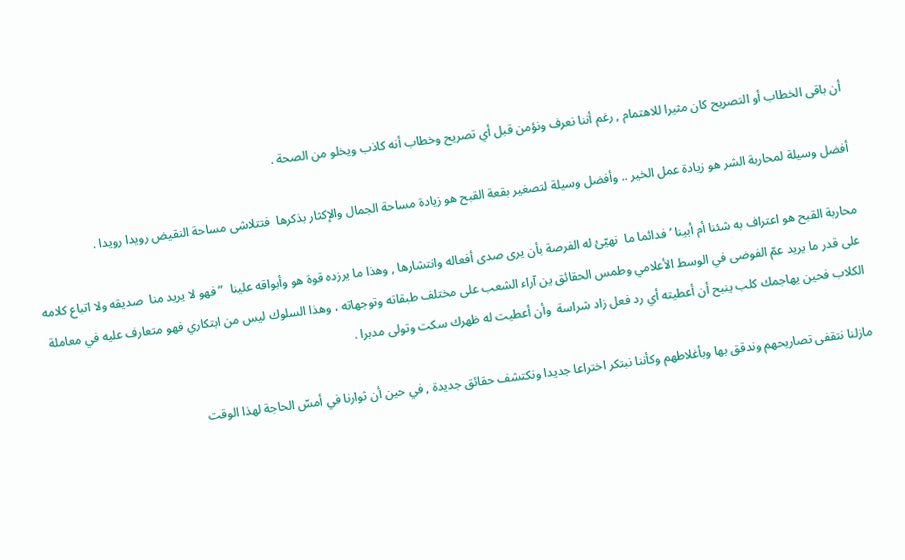أن باقى الخطاب أو التصريح كان مثيرا للاهتمام , رغم أننا نعرف ونؤمن قبل أي تصريح وخطاب أنه كاذب ويخلو من الصحة .

أفضل وسيلة لمحاربة الشر هو زيادة عمل الخير .. وأفضل وسيلة لتصغير بقعة القبح هو زيادة مساحة الجمال والإكثار بذكرها  فتتلاشى مساحة النقيض رويدا رويدا .

محاربة القبح هو اعتراف به شئنا أم أبينا ’ فدائما ما  نهيّئ له الفرصة بأن يرى صدى أفعاله وانتشارها , وهذا ما يرزده قوة هو وأبواقه علينا  ”فهو لا يريد منا  صديقه ولا اتباع كلامه على قدر ما يريد عمّ الفوضى في الوسط الأعلامي وطمس الحقائق ين آراء الشعب على مختلف طبقاته وتوجهاته ، وهذا السلوك ليس من ابتكاري فهو متعارف عليه في معاملة الكلاب فحين يهاجمك كلب ينبح أن أعطيته أي رد فعل زاد شراسة  وأن أعطيت له ظهرك سكت وتولى مدبرا .

مازلنا نتقفى تصاريحهم وندقق بها وبأغلاطهم وكأننا نبتكر اختراعا جديدا ونكتشف حقائق جديدة , في حين أن ثوارنا في أمسّ الحاجة لهذا الوقت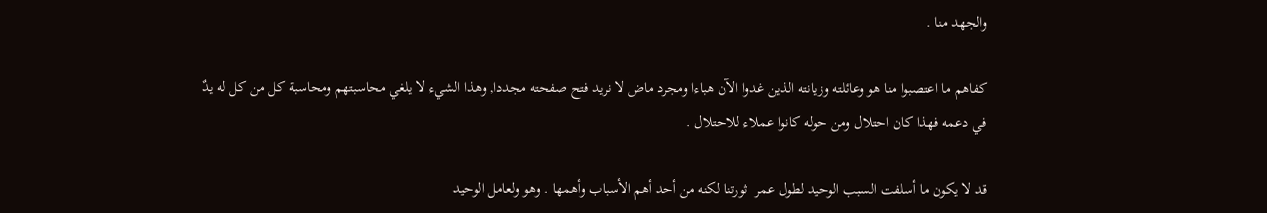والجهد منا .

كفاهم ما اعتصبوا منا هو وعائلته وزيانته الذين غدوا الآن هباءا ومجرد ماض لا نريد فتح صفحته مجددا, وهذا الشيء لا يلغي محاسبتهم ومحاسبة كل من كل له يدٌ في دعمه فهذا كان احتلال ومن حوله كانوا عملاء للاحتلال .

قد لا يكون ما أسلفت السبب الوحيد لطول عمر  ثورتنا لكنه من أحد أهم الأسباب وأهمها . وهو ولعامل الوحيد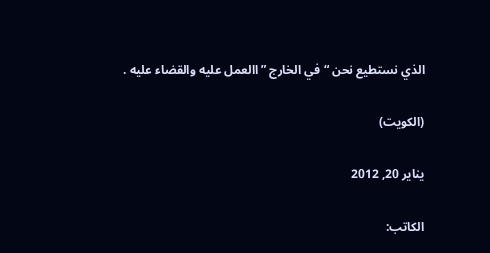الذي نستطيع نحن “في الخارج ” االعمل عليه والقضاء عليه .

(الكويت)

يناير 20, 2012

الكاتب: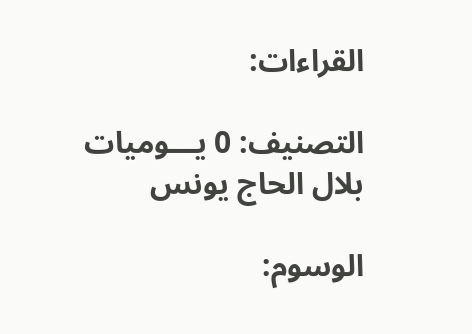القراءات:

التصنيف: 0 يـــوميات بلال الحاج يونس

الوسوم: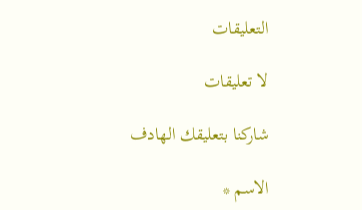التعليقات

لا تعليقات

شاركنا بتعليقك الهادف

الاسم *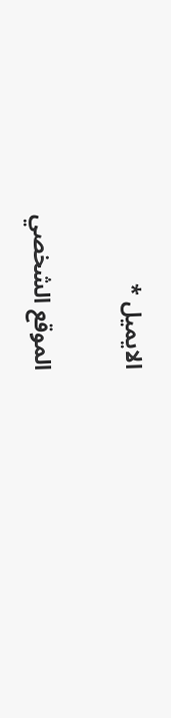الايميل *

الموقع الشخصي